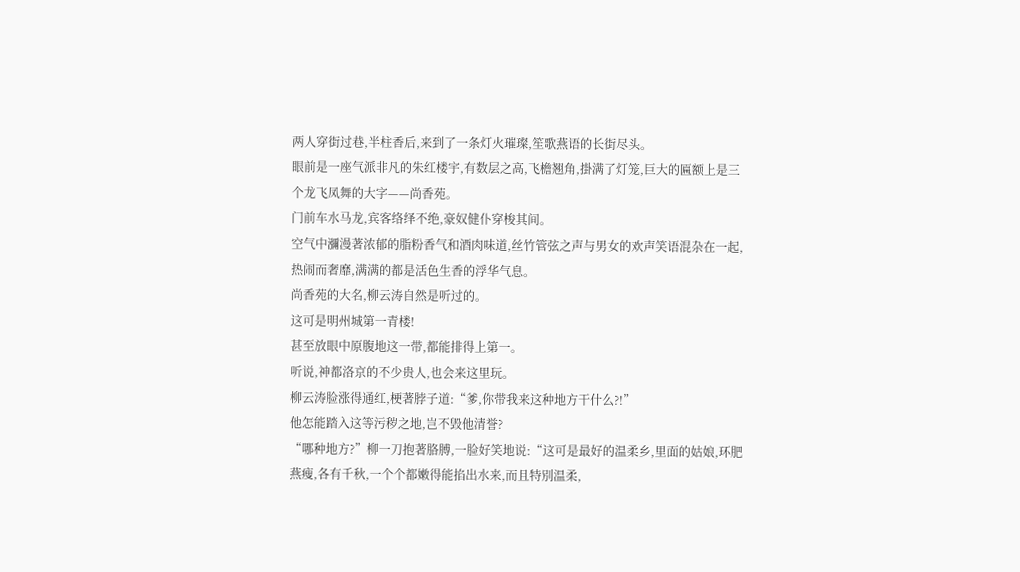两人穿街过巷,半柱香后,来到了一条灯火璀璨,笙歌燕语的长街尽头。
眼前是一座气派非凡的朱红楼宇,有数层之高,飞檐翘角,掛满了灯笼,巨大的匾额上是三个龙飞凤舞的大字——尚香苑。
门前车水马龙,宾客络绎不绝,豪奴健仆穿梭其间。
空气中瀰漫著浓郁的脂粉香气和酒肉味道,丝竹管弦之声与男女的欢声笑语混杂在一起,热闹而奢靡,满满的都是活色生香的浮华气息。
尚香苑的大名,柳云涛自然是听过的。
这可是明州城第一青楼!
甚至放眼中原腹地这一带,都能排得上第一。
听说,神都洛京的不少贵人,也会来这里玩。
柳云涛脸涨得通红,梗著脖子道:“爹,你带我来这种地方干什么?!”
他怎能踏入这等污秽之地,岂不毁他清誉?
“哪种地方?”柳一刀抱著胳膊,一脸好笑地说:“这可是最好的温柔乡,里面的姑娘,环肥燕瘦,各有千秋,一个个都嫩得能掐出水来,而且特別温柔,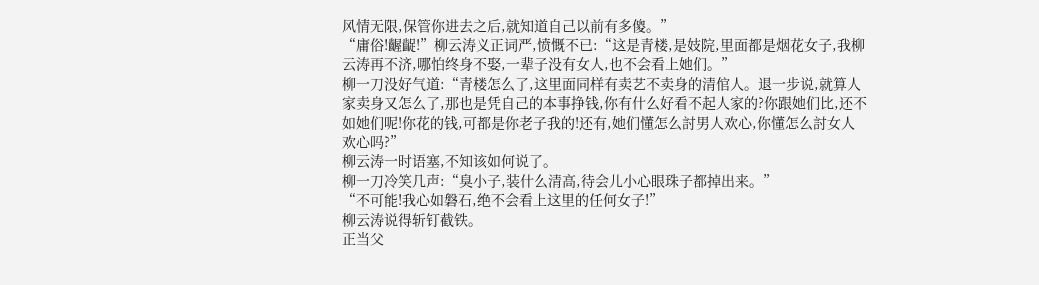风情无限,保管你进去之后,就知道自己以前有多傻。”
“庸俗!齷齪!”柳云涛义正词严,愤慨不已:“这是青楼,是妓院,里面都是烟花女子,我柳云涛再不济,哪怕终身不娶,一辈子没有女人,也不会看上她们。”
柳一刀没好气道:“青楼怎么了,这里面同样有卖艺不卖身的清倌人。退一步说,就算人家卖身又怎么了,那也是凭自己的本事挣钱,你有什么好看不起人家的?你跟她们比,还不如她们呢!你花的钱,可都是你老子我的!还有,她们懂怎么討男人欢心,你懂怎么討女人欢心吗?”
柳云涛一时语塞,不知该如何说了。
柳一刀冷笑几声:“臭小子,装什么清高,待会儿小心眼珠子都掉出来。”
“不可能!我心如磐石,绝不会看上这里的任何女子!”
柳云涛说得斩钉截铁。
正当父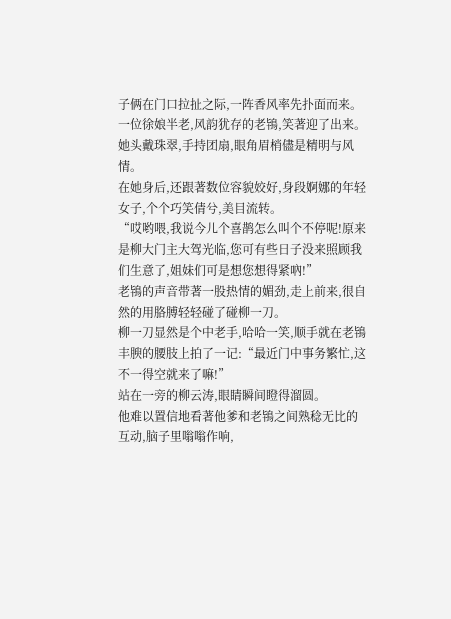子俩在门口拉扯之际,一阵香风率先扑面而来。
一位徐娘半老,风韵犹存的老鴇,笑著迎了出来。
她头戴珠翠,手持团扇,眼角眉梢儘是精明与风情。
在她身后,还跟著数位容貌姣好,身段婀娜的年轻女子,个个巧笑倩兮,美目流转。
“哎哟喂,我说今儿个喜鹊怎么叫个不停呢!原来是柳大门主大驾光临,您可有些日子没来照顾我们生意了,姐妹们可是想您想得紧吶!”
老鴇的声音带著一股热情的媚劲,走上前来,很自然的用胳膊轻轻碰了碰柳一刀。
柳一刀显然是个中老手,哈哈一笑,顺手就在老鴇丰腴的腰肢上拍了一记:“最近门中事务繁忙,这不一得空就来了嘛!”
站在一旁的柳云涛,眼睛瞬间瞪得溜圆。
他难以置信地看著他爹和老鴇之间熟稔无比的互动,脑子里嗡嗡作响,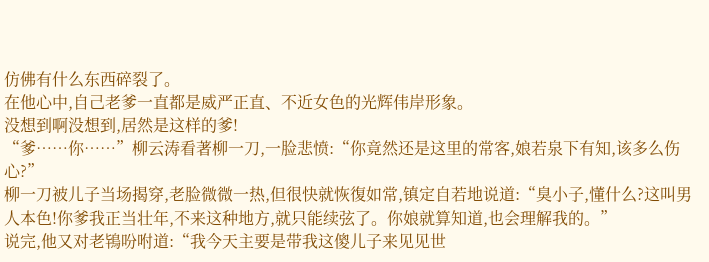仿佛有什么东西碎裂了。
在他心中,自己老爹一直都是威严正直、不近女色的光辉伟岸形象。
没想到啊没想到,居然是这样的爹!
“爹……你……”柳云涛看著柳一刀,一脸悲愤:“你竟然还是这里的常客,娘若泉下有知,该多么伤心?”
柳一刀被儿子当场揭穿,老脸微微一热,但很快就恢復如常,镇定自若地说道:“臭小子,懂什么?这叫男人本色!你爹我正当壮年,不来这种地方,就只能续弦了。你娘就算知道,也会理解我的。”
说完,他又对老鴇吩咐道:“我今天主要是带我这傻儿子来见见世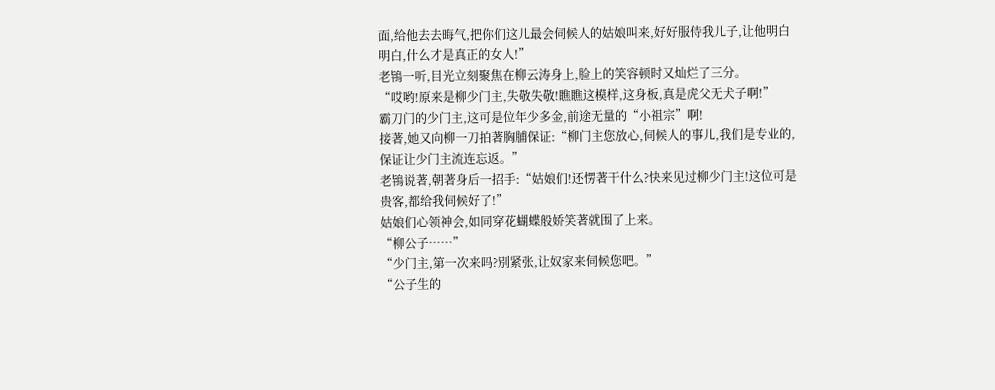面,给他去去晦气,把你们这儿最会伺候人的姑娘叫来,好好服侍我儿子,让他明白明白,什么才是真正的女人!”
老鴇一听,目光立刻聚焦在柳云涛身上,脸上的笑容顿时又灿烂了三分。
“哎哟!原来是柳少门主,失敬失敬!瞧瞧这模样,这身板,真是虎父无犬子啊!”
霸刀门的少门主,这可是位年少多金,前途无量的“小祖宗”啊!
接著,她又向柳一刀拍著胸脯保证:“柳门主您放心,伺候人的事儿,我们是专业的,保证让少门主流连忘返。”
老鴇说著,朝著身后一招手:“姑娘们!还愣著干什么?快来见过柳少门主!这位可是贵客,都给我伺候好了!”
姑娘们心领神会,如同穿花蝴蝶般娇笑著就围了上来。
“柳公子……”
“少门主,第一次来吗?別紧张,让奴家来伺候您吧。”
“公子生的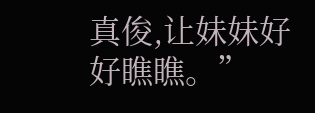真俊,让妹妹好好瞧瞧。”